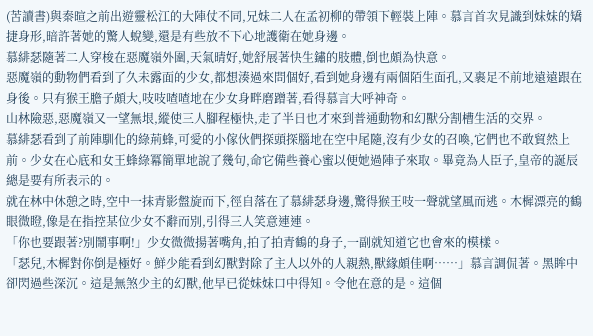(苦讀書)與秦暄之前出遊靈松江的大陣仗不同,兄妹二人在孟初柳的帶領下輕裝上陣。慕言首次見識到妹妹的矯捷身形,暗許著她的驚人蛻變,還是有些放不下心地護衛在她身邊。
慕緋瑟隨著二人穿梭在惡魔嶺外圍,天氣晴好,她舒展著快生鏽的肢體,倒也頗為快意。
惡魔嶺的動物們看到了久未露面的少女,都想湊過來問個好,看到她身邊有兩個陌生面孔,又裹足不前地遠遠跟在身後。只有猴王膽子頗大,吱吱喳喳地在少女身畔磨蹭著,看得慕言大呼神奇。
山林險惡,惡魔嶺又一望無垠,縱使三人腳程極快,走了半日也才來到普通動物和幻獸分割槽生活的交界。
慕緋瑟看到了前陣馴化的綠荊蜂,可愛的小傢伙們探頭探腦地在空中尾隨,沒有少女的召喚,它們也不敢貿然上前。少女在心底和女王蜂綠冪簡單地說了幾句,命它備些養心蜜以便她過陣子來取。畢竟為人臣子,皇帝的誕辰總是要有所表示的。
就在林中休憩之時,空中一抹青影盤旋而下,徑自落在了慕緋瑟身邊,驚得猴王吱一聲就望風而逃。木樨漂亮的鶴眼微瞪,像是在指控某位少女不辭而別,引得三人笑意連連。
「你也要跟著?別鬧事啊!」少女微微揚著嘴角,拍了拍青鶴的身子,一副就知道它也會來的模樣。
「瑟兒,木樨對你倒是極好。鮮少能看到幻獸對除了主人以外的人親熱,獸緣頗佳啊……」慕言調侃著。黑眸中卻閃過些深沉。這是無煞少主的幻獸,他早已從妹妹口中得知。令他在意的是。這個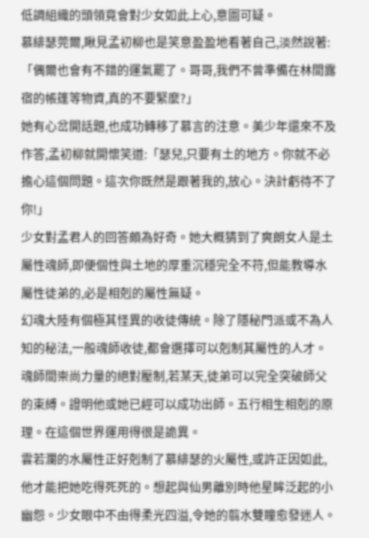低調組織的頭領竟會對少女如此上心,意圖可疑。
慕緋瑟莞爾,瞅見孟初柳也是笑意盈盈地看著自己,淡然說著:「偶爾也會有不錯的運氣罷了。哥哥,我們不曾準備在林間露宿的帳篷等物資,真的不要緊麼?」
她有心岔開話題,也成功轉移了慕言的注意。美少年還來不及作答,孟初柳就開懷笑道:「瑟兒,只要有土的地方。你就不必擔心這個問題。這次你既然是跟著我的,放心。決計虧待不了你!」
少女對孟君人的回答頗為好奇。她大概猜到了爽朗女人是土屬性魂師,即便個性與土地的厚重沉穩完全不符,但能教導水屬性徒弟的,必是相剋的屬性無疑。
幻魂大陸有個極其怪異的收徒傳統。除了隱秘門派或不為人知的秘法,一般魂師收徒,都會選擇可以剋制其屬性的人才。
魂師間崇尚力量的絕對壓制,若某天,徒弟可以完全突破師父的束縛。證明他或她已經可以成功出師。五行相生相剋的原理。在這個世界運用得很是詭異。
雲若瀾的水屬性正好剋制了慕緋瑟的火屬性,或許正因如此,他才能把她吃得死死的。想起與仙男離別時他星眸泛起的小幽怨。少女眼中不由得柔光四溢,令她的翦水雙瞳愈發迷人。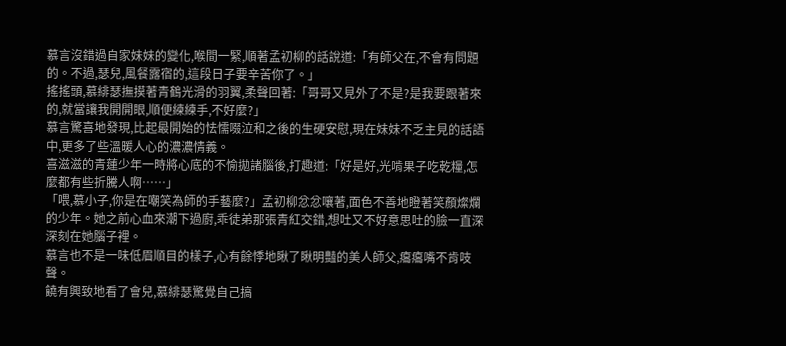慕言沒錯過自家妹妹的變化,喉間一緊,順著孟初柳的話說道:「有師父在,不會有問題的。不過,瑟兒,風餐露宿的,這段日子要辛苦你了。」
搖搖頭,慕緋瑟撫摸著青鶴光滑的羽翼,柔聲回著:「哥哥又見外了不是?是我要跟著來的,就當讓我開開眼,順便練練手,不好麼?」
慕言驚喜地發現,比起最開始的怯懦啜泣和之後的生硬安慰,現在妹妹不乏主見的話語中,更多了些溫暖人心的濃濃情義。
喜滋滋的青蓮少年一時將心底的不愉拋諸腦後,打趣道:「好是好,光啃果子吃乾糧,怎麼都有些折騰人啊……」
「喂,慕小子,你是在嘲笑為師的手藝麼?」孟初柳忿忿嚷著,面色不善地瞪著笑顏燦爛的少年。她之前心血來潮下過廚,乖徒弟那張青紅交錯,想吐又不好意思吐的臉一直深深刻在她腦子裡。
慕言也不是一味低眉順目的樣子,心有餘悸地瞅了瞅明豔的美人師父,癟癟嘴不肯吱聲。
饒有興致地看了會兒,慕緋瑟驚覺自己搞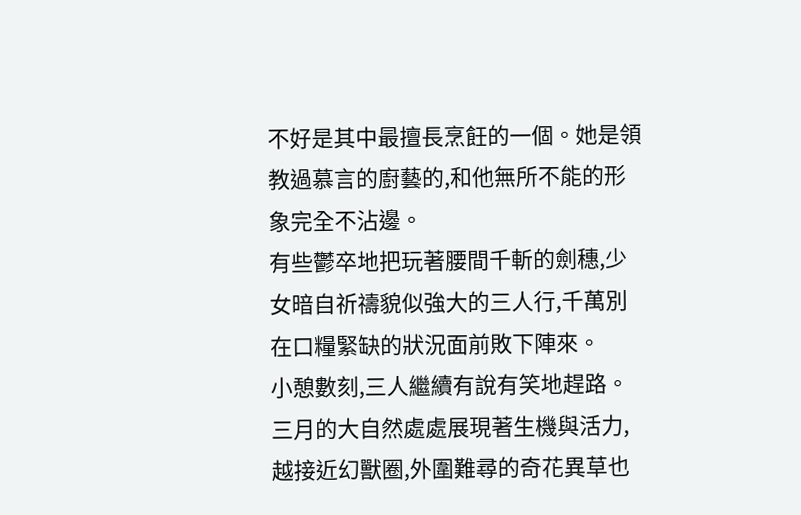不好是其中最擅長烹飪的一個。她是領教過慕言的廚藝的,和他無所不能的形象完全不沾邊。
有些鬱卒地把玩著腰間千斬的劍穗,少女暗自祈禱貌似強大的三人行,千萬別在口糧緊缺的狀況面前敗下陣來。
小憩數刻,三人繼續有說有笑地趕路。三月的大自然處處展現著生機與活力,越接近幻獸圈,外圍難尋的奇花異草也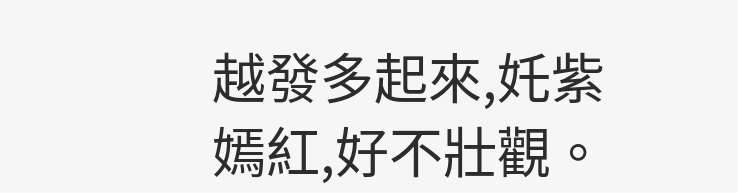越發多起來,奼紫嫣紅,好不壯觀。